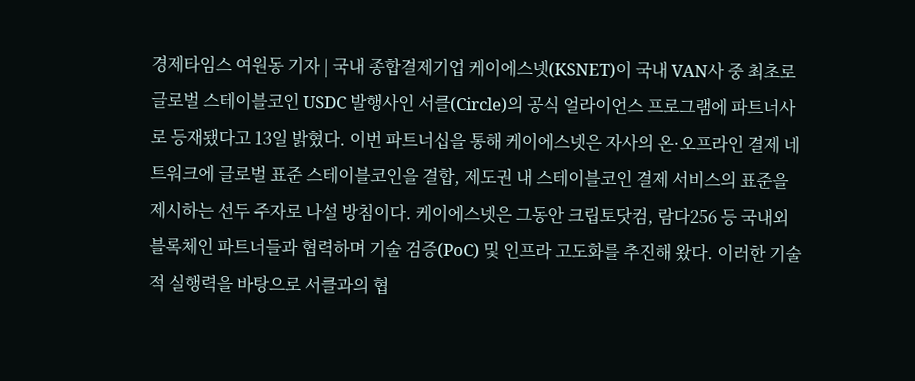경제타임스 여원동 기자 | 국내 종합결제기업 케이에스넷(KSNET)이 국내 VAN사 중 최초로 글로벌 스테이블코인 USDC 발행사인 서클(Circle)의 공식 얼라이언스 프로그램에 파트너사로 등재됐다고 13일 밝혔다. 이번 파트너십을 통해 케이에스넷은 자사의 온·오프라인 결제 네트워크에 글로벌 표준 스테이블코인을 결합, 제도권 내 스테이블코인 결제 서비스의 표준을 제시하는 선두 주자로 나설 방침이다. 케이에스넷은 그동안 크립토닷컴, 람다256 등 국내외 블록체인 파트너들과 협력하며 기술 검증(PoC) 및 인프라 고도화를 추진해 왔다. 이러한 기술적 실행력을 바탕으로 서클과의 협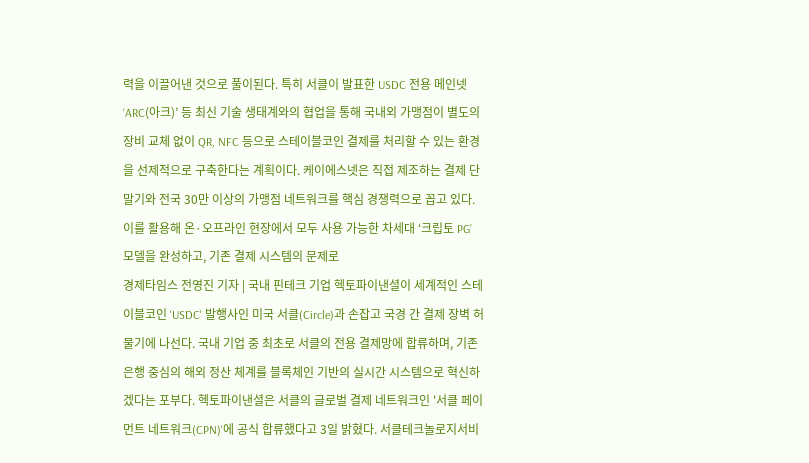력을 이끌어낸 것으로 풀이된다. 특히 서클이 발표한 USDC 전용 메인넷 ‘ARC(아크)’ 등 최신 기술 생태계와의 협업을 통해 국내외 가맹점이 별도의 장비 교체 없이 QR, NFC 등으로 스테이블코인 결제를 처리할 수 있는 환경을 선제적으로 구축한다는 계획이다. 케이에스넷은 직접 제조하는 결제 단말기와 전국 30만 이상의 가맹점 네트워크를 핵심 경쟁력으로 꼽고 있다. 이를 활용해 온·오프라인 현장에서 모두 사용 가능한 차세대 ‘크립토 PG’ 모델을 완성하고, 기존 결제 시스템의 문제로
경제타임스 전영진 기자 | 국내 핀테크 기업 헥토파이낸셜이 세계적인 스테이블코인 'USDC' 발행사인 미국 서클(Circle)과 손잡고 국경 간 결제 장벽 허물기에 나선다. 국내 기업 중 최초로 서클의 전용 결제망에 합류하며, 기존 은행 중심의 해외 정산 체계를 블록체인 기반의 실시간 시스템으로 혁신하겠다는 포부다. 헥토파이낸셜은 서클의 글로벌 결제 네트워크인 '서클 페이먼트 네트워크(CPN)'에 공식 합류했다고 3일 밝혔다. 서클테크놀로지서비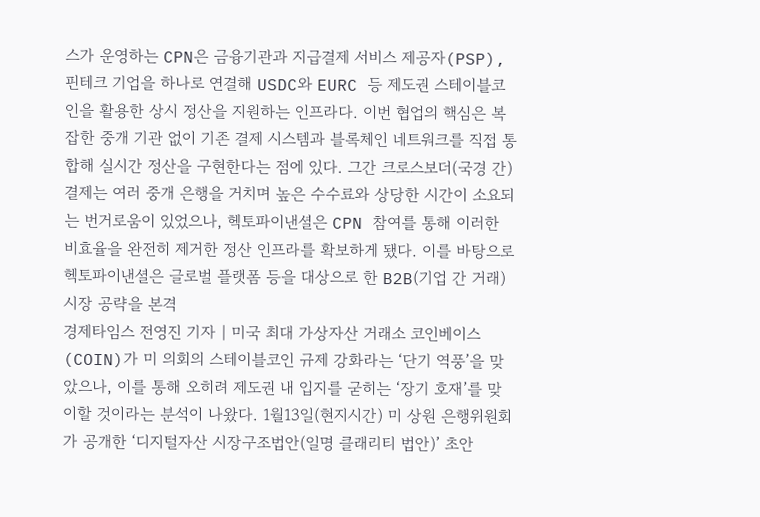스가 운영하는 CPN은 금융기관과 지급결제 서비스 제공자(PSP), 핀테크 기업을 하나로 연결해 USDC와 EURC 등 제도권 스테이블코인을 활용한 상시 정산을 지원하는 인프라다. 이번 협업의 핵심은 복잡한 중개 기관 없이 기존 결제 시스템과 블록체인 네트워크를 직접 통합해 실시간 정산을 구현한다는 점에 있다. 그간 크로스보더(국경 간) 결제는 여러 중개 은행을 거치며 높은 수수료와 상당한 시간이 소요되는 번거로움이 있었으나, 헥토파이낸셜은 CPN 참여를 통해 이러한 비효율을 완전히 제거한 정산 인프라를 확보하게 됐다. 이를 바탕으로 헥토파이낸셜은 글로벌 플랫폼 등을 대상으로 한 B2B(기업 간 거래) 시장 공략을 본격
경제타임스 전영진 기자 | 미국 최대 가상자산 거래소 코인베이스(COIN)가 미 의회의 스테이블코인 규제 강화라는 ‘단기 역풍’을 맞았으나, 이를 통해 오히려 제도권 내 입지를 굳히는 ‘장기 호재’를 맞이할 것이라는 분석이 나왔다. 1월13일(현지시간) 미 상원 은행위원회가 공개한 ‘디지털자산 시장구조법안(일명 클래리티 법안)’ 초안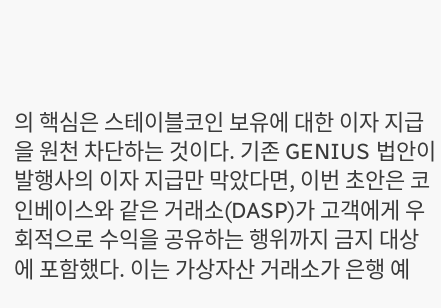의 핵심은 스테이블코인 보유에 대한 이자 지급을 원천 차단하는 것이다. 기존 GENIUS 법안이 발행사의 이자 지급만 막았다면, 이번 초안은 코인베이스와 같은 거래소(DASP)가 고객에게 우회적으로 수익을 공유하는 행위까지 금지 대상에 포함했다. 이는 가상자산 거래소가 은행 예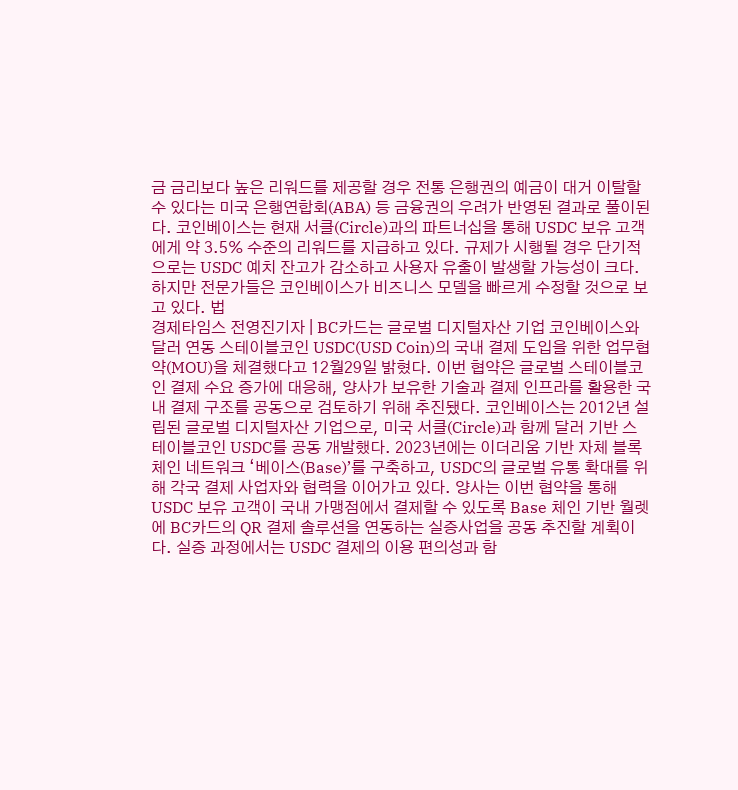금 금리보다 높은 리워드를 제공할 경우 전통 은행권의 예금이 대거 이탈할 수 있다는 미국 은행연합회(ABA) 등 금융권의 우려가 반영된 결과로 풀이된다. 코인베이스는 현재 서클(Circle)과의 파트너십을 통해 USDC 보유 고객에게 약 3.5% 수준의 리워드를 지급하고 있다. 규제가 시행될 경우 단기적으로는 USDC 예치 잔고가 감소하고 사용자 유출이 발생할 가능성이 크다. 하지만 전문가들은 코인베이스가 비즈니스 모델을 빠르게 수정할 것으로 보고 있다. 법
경제타임스 전영진기자 | BC카드는 글로벌 디지털자산 기업 코인베이스와 달러 연동 스테이블코인 USDC(USD Coin)의 국내 결제 도입을 위한 업무협약(MOU)을 체결했다고 12월29일 밝혔다. 이번 협약은 글로벌 스테이블코인 결제 수요 증가에 대응해, 양사가 보유한 기술과 결제 인프라를 활용한 국내 결제 구조를 공동으로 검토하기 위해 추진됐다. 코인베이스는 2012년 설립된 글로벌 디지털자산 기업으로, 미국 서클(Circle)과 함께 달러 기반 스테이블코인 USDC를 공동 개발했다. 2023년에는 이더리움 기반 자체 블록체인 네트워크 ‘베이스(Base)’를 구축하고, USDC의 글로벌 유통 확대를 위해 각국 결제 사업자와 협력을 이어가고 있다. 양사는 이번 협약을 통해 USDC 보유 고객이 국내 가맹점에서 결제할 수 있도록 Base 체인 기반 월렛에 BC카드의 QR 결제 솔루션을 연동하는 실증사업을 공동 추진할 계획이다. 실증 과정에서는 USDC 결제의 이용 편의성과 함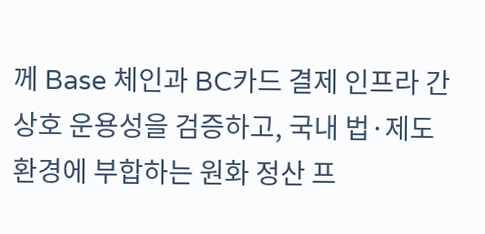께 Base 체인과 BC카드 결제 인프라 간 상호 운용성을 검증하고, 국내 법·제도 환경에 부합하는 원화 정산 프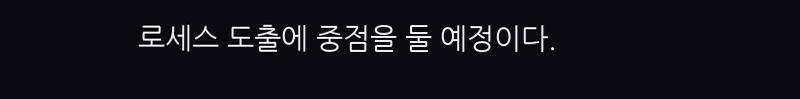로세스 도출에 중점을 둘 예정이다.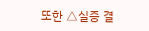또한 △실증 결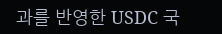과를 반영한 USDC 국